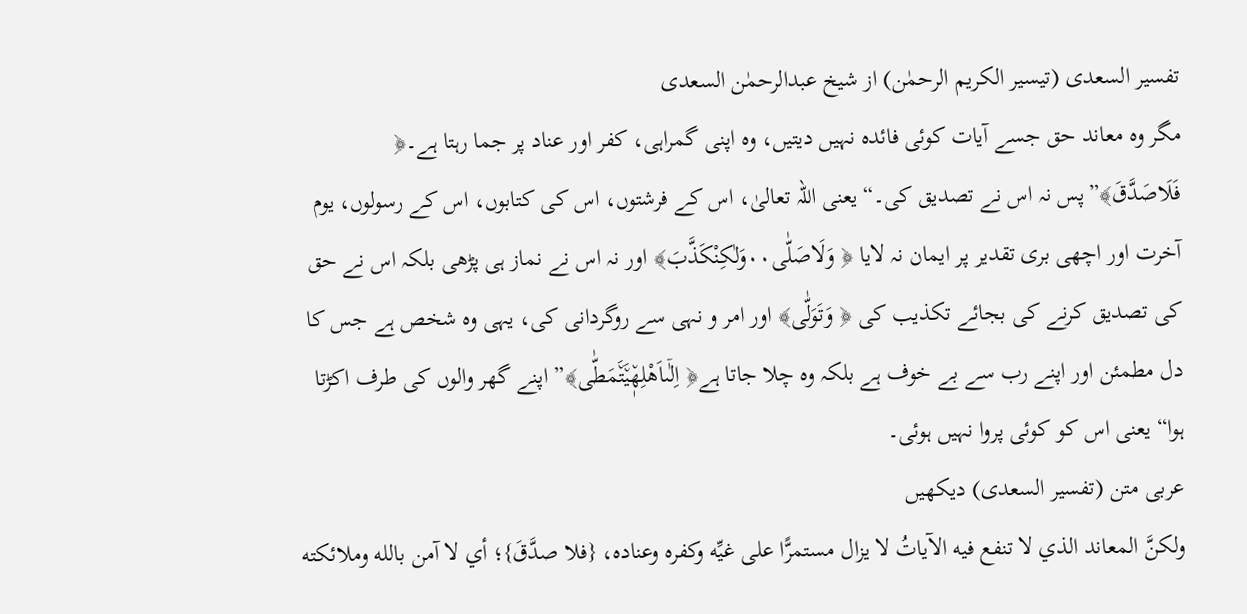تفسیر السعدی (تیسیر الکریم الرحمٰن) از شیخ عبدالرحمٰن السعدی
مگر وہ معاند حق جسے آیات کوئی فائدہ نہیں دیتیں، وہ اپنی گمراہی، کفر اور عناد پر جما رہتا ہے۔﴿ فَلَاصَدَّقَ﴾”پس نہ اس نے تصدیق کی۔“ یعنی اللہ تعالیٰ، اس کے فرشتوں، اس کی کتابوں، اس کے رسولوں، یوم آخرت اور اچھی بری تقدیر پر ایمان نہ لایا ﴿ وَلَاصَلّٰى۰۰وَلٰكِنْكَذَّبَ﴾ اور نہ اس نے نماز ہی پڑھی بلکہ اس نے حق کی تصدیق کرنے کی بجائے تکذیب کی ﴿ وَتَوَلّٰى﴾ اور امر و نہی سے روگردانی کی، یہی وہ شخص ہے جس کا دل مطمئن اور اپنے رب سے بے خوف ہے بلکہ وہ چلا جاتا ہے﴿ اِلٰۤىاَهْلِهٖ٘یَ٘تَ٘مَطّٰى﴾” اپنے گھر والوں کی طرف اکڑتا ہوا“ یعنی اس کو کوئی پروا نہیں ہوئی۔
عربی متن (تفسیر السعدی) دیکھیں
ولكنَّ المعاند الذي لا تنفع فيه الآياتُ لا يزال مستمرًّا على غيِّه وكفره وعناده، {فلا صدَّقَ}؛ أي لا آمن بالله وملائكته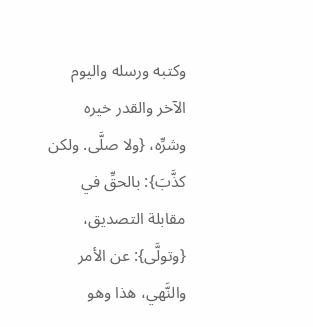وكتبه ورسله واليوم الآخر والقدر خيره وشرِّه، {ولا صلَّى. ولكن كذَّبَ}: بالحقِّ في مقابلة التصديق، {وتولَّى}: عن الأمر والنَّهي، هذا وهو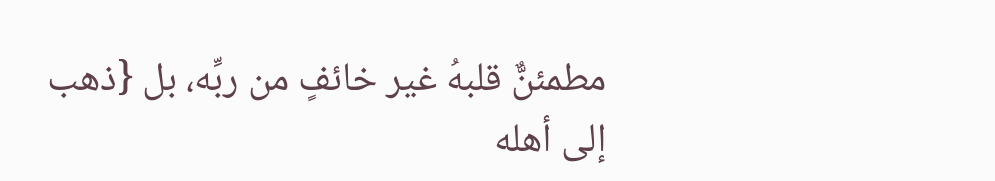مطمئنٌّ قلبهُ غير خائفٍ من ربِّه، بل {ذهب إلى أهله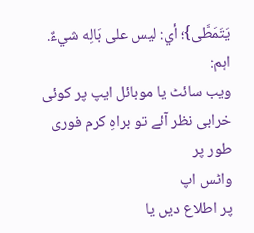يَتَمَطَّى}؛ أي: ليس على بَالِه شيءٌ.
اہم:
ویب سائٹ یا موبائل ایپ پر کوئی خرابی نظر آئے تو براہِ کرم فوری طور پر
واٹس اپ
پر اطلاع دیں یا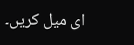ای میل کریں۔